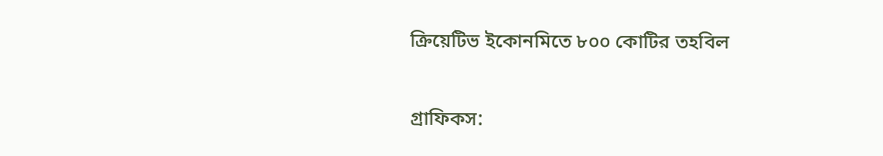ক্রিয়েটিভ ইকোনমিতে ৮০০ কোটির তহবিল

গ্রাফিকস: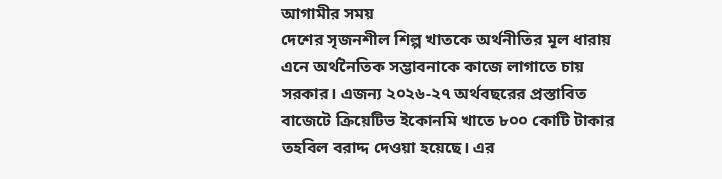আগামীর সময়
দেশের সৃজনশীল শিল্প খাতকে অর্থনীতির মূল ধারায় এনে অর্থনৈতিক সম্ভাবনাকে কাজে লাগাতে চায় সরকার। এজন্য ২০২৬-২৭ অর্থবছরের প্রস্তাবিত বাজেটে ক্রিয়েটিভ ইকোনমি খাতে ৮০০ কোটি টাকার তহবিল বরাদ্দ দেওয়া হয়েছে। এর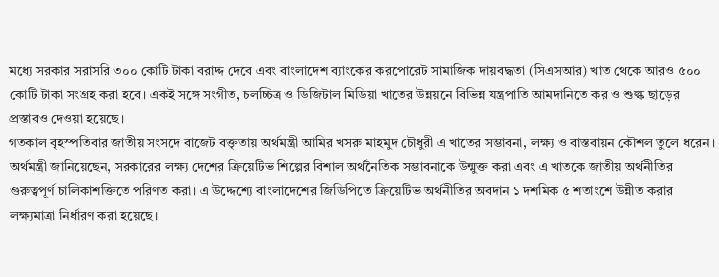মধ্যে সরকার সরাসরি ৩০০ কোটি টাকা বরাদ্দ দেবে এবং বাংলাদেশ ব্যাংকের করপোরেট সামাজিক দায়বদ্ধতা (সিএসআর) খাত থেকে আরও ৫০০ কোটি টাকা সংগ্রহ করা হবে। একই সঙ্গে সংগীত, চলচ্চিত্র ও ডিজিটাল মিডিয়া খাতের উন্নয়নে বিভিন্ন যন্ত্রপাতি আমদানিতে কর ও শুল্ক ছাড়ের প্রস্তাবও দেওয়া হয়েছে।
গতকাল বৃহস্পতিবার জাতীয় সংসদে বাজেট বক্তৃতায় অর্থমন্ত্রী আমির খসরু মাহমুদ চৌধুরী এ খাতের সম্ভাবনা, লক্ষ্য ও বাস্তবায়ন কৌশল তুলে ধরেন।
অর্থমন্ত্রী জানিয়েছেন, সরকারের লক্ষ্য দেশের ক্রিয়েটিভ শিল্পের বিশাল অর্থনৈতিক সম্ভাবনাকে উন্মুক্ত করা এবং এ খাতকে জাতীয় অর্থনীতির গুরুত্বপূর্ণ চালিকাশক্তিতে পরিণত করা। এ উদ্দেশ্যে বাংলাদেশের জিডিপিতে ক্রিয়েটিভ অর্থনীতির অবদান ১ দশমিক ৫ শতাংশে উন্নীত করার লক্ষ্যমাত্রা নির্ধারণ করা হয়েছে।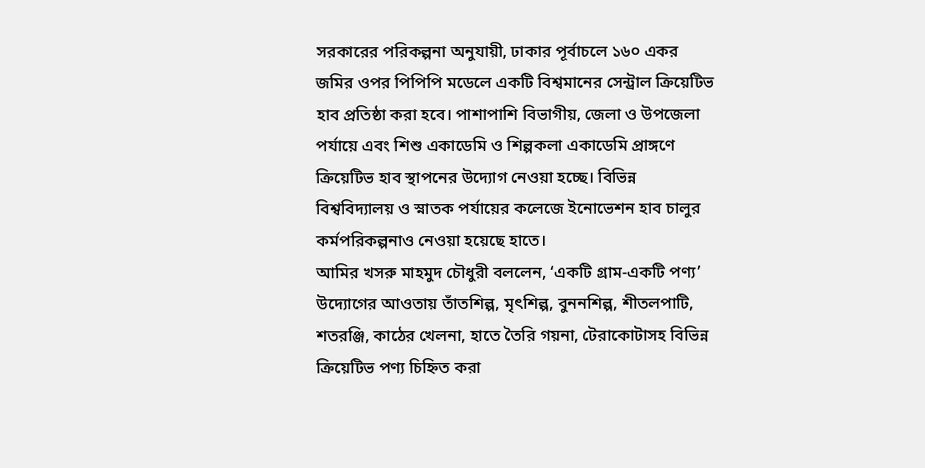সরকারের পরিকল্পনা অনুযায়ী, ঢাকার পূর্বাচলে ১৬০ একর জমির ওপর পিপিপি মডেলে একটি বিশ্বমানের সেন্ট্রাল ক্রিয়েটিভ হাব প্রতিষ্ঠা করা হবে। পাশাপাশি বিভাগীয়, জেলা ও উপজেলা পর্যায়ে এবং শিশু একাডেমি ও শিল্পকলা একাডেমি প্রাঙ্গণে ক্রিয়েটিভ হাব স্থাপনের উদ্যোগ নেওয়া হচ্ছে। বিভিন্ন বিশ্ববিদ্যালয় ও স্নাতক পর্যায়ের কলেজে ইনোভেশন হাব চালুর কর্মপরিকল্পনাও নেওয়া হয়েছে হাতে।
আমির খসরু মাহমুদ চৌধুরী বললেন, ‘একটি গ্রাম-একটি পণ্য’ উদ্যোগের আওতায় তাঁতশিল্প, মৃৎশিল্প, বুননশিল্প, শীতলপাটি, শতরঞ্জি, কাঠের খেলনা, হাতে তৈরি গয়না, টেরাকোটাসহ বিভিন্ন ক্রিয়েটিভ পণ্য চিহ্নিত করা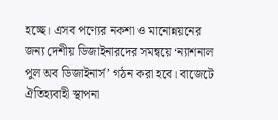হচ্ছে। এসব পণ্যের নকশা ও মানোন্নয়নের জন্য দেশীয় ডিজাইনারদের সমন্বয়ে ‘ন্যাশনাল পুল অব ডিজাইনার্স’ গঠন করা হবে। বাজেটে ঐতিহ্যবাহী স্থাপনা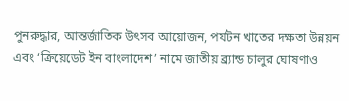পুনরুদ্ধার, আন্তর্জাতিক উৎসব আয়োজন, পর্যটন খাতের দক্ষতা উন্নয়ন এবং ‘ক্রিয়েডেট ইন বাংলাদেশ’ নামে জাতীয় ব্র্যান্ড চালুর ঘোষণাও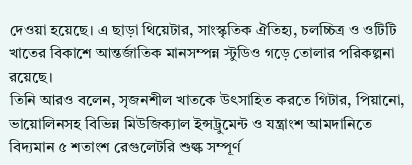দেওয়া হয়েছে। এ ছাড়া থিয়েটার, সাংস্কৃতিক ঐতিহ্য, চলচ্চিত্র ও ওটিটি খাতের বিকাশে আন্তর্জাতিক মানসম্পন্ন স্টুডিও গড়ে তোলার পরিকল্পনা রয়েছে।
তিনি আরও বলেন, সৃজনশীল খাতকে উৎসাহিত করতে গিটার, পিয়ানো, ভায়োলিনসহ বিভিন্ন মিউজিক্যাল ইন্সট্রুমেন্ট ও যন্ত্রাংশ আমদানিতে বিদ্যমান ৫ শতাংশ রেগুলেটরি শুল্ক সম্পূর্ণ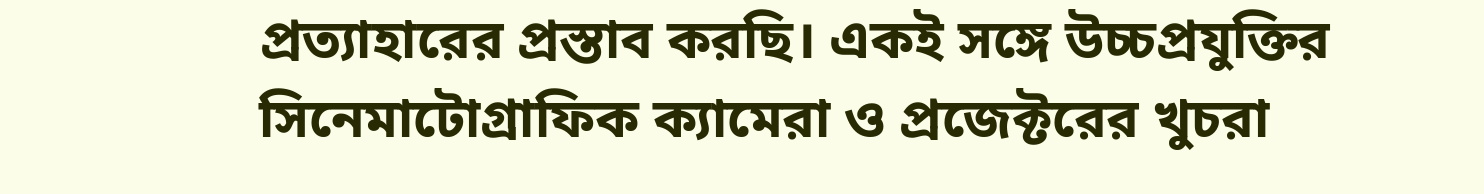প্রত্যাহারের প্রস্তাব করছি। একই সঙ্গে উচ্চপ্রযুক্তির সিনেমাটোগ্রাফিক ক্যামেরা ও প্রজেক্টরের খুচরা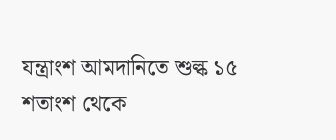যন্ত্রাংশ আমদানিতে শুল্ক ১৫ শতাংশ থেকে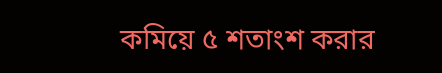কমিয়ে ৫ শতাংশ করার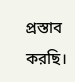প্রস্তাব করছি।